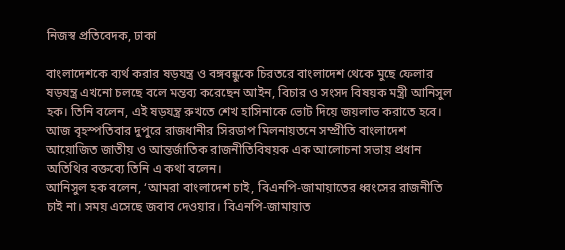নিজস্ব প্রতিবেদক, ঢাকা

বাংলাদেশকে ব্যর্থ করার ষড়যন্ত্র ও বঙ্গবন্ধুকে চিরতরে বাংলাদেশ থেকে মুছে ফেলার ষড়যন্ত্র এখনো চলছে বলে মন্তব্য করেছেন আইন, বিচার ও সংসদ বিষয়ক মন্ত্রী আনিসুল হক। তিনি বলেন, এই ষড়যন্ত্র রুখতে শেখ হাসিনাকে ভোট দিয়ে জয়লাভ করাতে হবে।
আজ বৃহস্পতিবার দুপুরে রাজধানীর সিরডাপ মিলনায়তনে সম্প্রীতি বাংলাদেশ আয়োজিত জাতীয় ও আন্তর্জাতিক রাজনীতিবিষয়ক এক আলোচনা সভায় প্রধান অতিথির বক্তব্যে তিনি এ কথা বলেন।
আনিসুল হক বলেন, ‘আমরা বাংলাদেশ চাই, বিএনপি-জামায়াতের ধ্বংসের রাজনীতি চাই না। সময় এসেছে জবাব দেওয়ার। বিএনপি-জামায়াত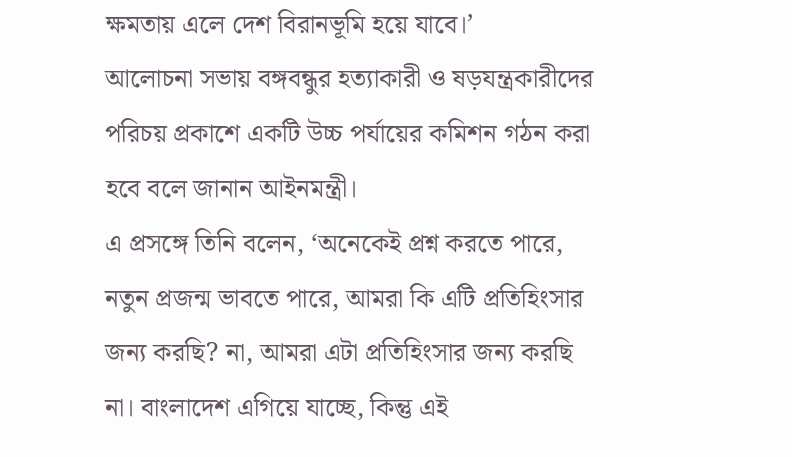ক্ষমতায় এলে দেশ বিরানভূমি হয়ে যাবে।’
আলোচনা সভায় বঙ্গবন্ধুর হত্যাকারী ও ষড়যন্ত্রকারীদের পরিচয় প্রকাশে একটি উচ্চ পর্যায়ের কমিশন গঠন করা হবে বলে জানান আইনমন্ত্রী।
এ প্রসঙ্গে তিনি বলেন, ‘অনেকেই প্রশ্ন করতে পারে, নতুন প্রজন্ম ভাবতে পারে, আমরা কি এটি প্রতিহিংসার জন্য করছি? না, আমরা এটা প্রতিহিংসার জন্য করছি না। বাংলাদেশ এগিয়ে যাচ্ছে, কিন্তু এই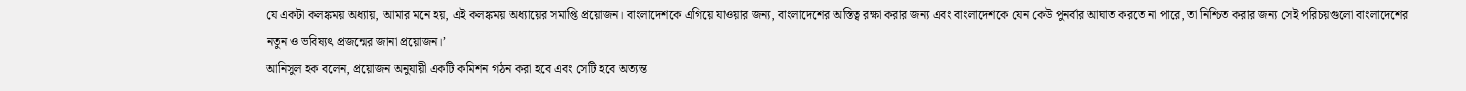যে একটা কলঙ্কময় অধ্যায়, আমার মনে হয়, এই কলঙ্কময় অধ্যায়ের সমাপ্তি প্রয়োজন। বাংলাদেশকে এগিয়ে যাওয়ার জন্য, বাংলাদেশের অস্তিত্ব রক্ষা করার জন্য এবং বাংলাদেশকে যেন কেউ পুনর্বার আঘাত করতে না পারে, তা নিশ্চিত করার জন্য সেই পরিচয়গুলো বাংলাদেশের নতুন ও ভবিষ্যৎ প্রজন্মের জানা প্রয়োজন।’
আনিসুল হক বলেন, প্রয়োজন অনুযায়ী একটি কমিশন গঠন করা হবে এবং সেটি হবে অত্যন্ত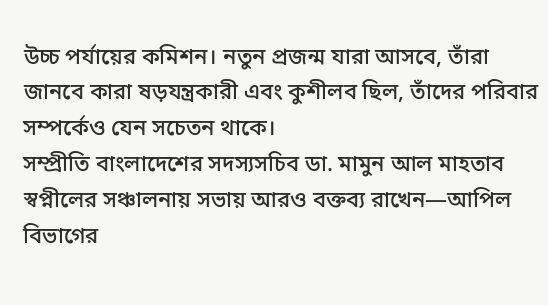উচ্চ পর্যায়ের কমিশন। নতুন প্রজন্ম যারা আসবে, তাঁরা জানবে কারা ষড়যন্ত্রকারী এবং কুশীলব ছিল, তাঁদের পরিবার সম্পর্কেও যেন সচেতন থাকে।
সম্প্রীতি বাংলাদেশের সদস্যসচিব ডা. মামুন আল মাহতাব স্বপ্নীলের সঞ্চালনায় সভায় আরও বক্তব্য রাখেন—আপিল বিভাগের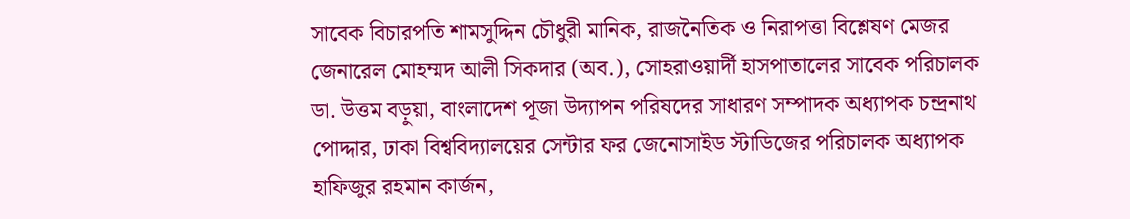সাবেক বিচারপতি শামসুদ্দিন চৌধুরী মানিক, রাজনৈতিক ও নিরাপত্তা বিশ্লেষণ মেজর জেনারেল মোহম্মদ আলী সিকদার (অব.), সোহরাওয়ার্দী হাসপাতালের সাবেক পরিচালক ডা. উত্তম বড়ুয়া, বাংলাদেশ পূজা উদ্যাপন পরিষদের সাধারণ সম্পাদক অধ্যাপক চন্দ্রনাথ পোদ্দার, ঢাকা বিশ্ববিদ্যালয়ের সেন্টার ফর জেনোসাইড স্টাডিজের পরিচালক অধ্যাপক হাফিজুর রহমান কার্জন,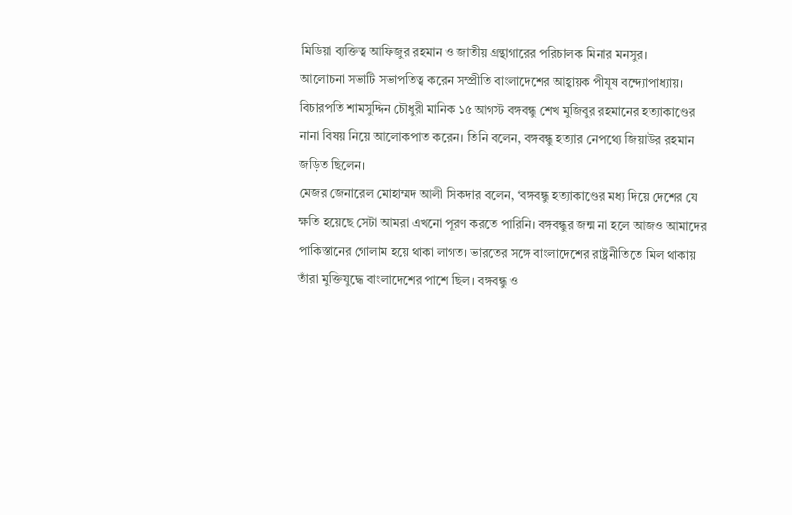মিডিয়া ব্যক্তিত্ব আফিজুর রহমান ও জাতীয় গ্রন্থাগারের পরিচালক মিনার মনসুর।
আলোচনা সভাটি সভাপতিত্ব করেন সম্প্রীতি বাংলাদেশের আহ্বায়ক পীযূষ বন্দ্যোপাধ্যায়।
বিচারপতি শামসুদ্দিন চৌধুরী মানিক ১৫ আগস্ট বঙ্গবন্ধু শেখ মুজিবুর রহমানের হত্যাকাণ্ডের নানা বিষয় নিয়ে আলোকপাত করেন। তিনি বলেন, বঙ্গবন্ধু হত্যার নেপথ্যে জিয়াউর রহমান জড়িত ছিলেন।
মেজর জেনারেল মোহাম্মদ আলী সিকদার বলেন, ‘বঙ্গবন্ধু হত্যাকাণ্ডের মধ্য দিয়ে দেশের যে ক্ষতি হয়েছে সেটা আমরা এখনো পূরণ করতে পারিনি। বঙ্গবন্ধুর জন্ম না হলে আজও আমাদের পাকিস্তানের গোলাম হয়ে থাকা লাগত। ভারতের সঙ্গে বাংলাদেশের রাষ্ট্রনীতিতে মিল থাকায় তাঁরা মুক্তিযুদ্ধে বাংলাদেশের পাশে ছিল। বঙ্গবন্ধু ও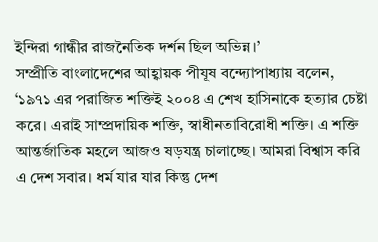ইন্দিরা গান্ধীর রাজনৈতিক দর্শন ছিল অভিন্ন।’
সম্প্রীতি বাংলাদেশের আহ্বায়ক পীযূষ বন্দ্যোপাধ্যায় বলেন, ‘১৯৭১ এর পরাজিত শক্তিই ২০০৪ এ শেখ হাসিনাকে হত্যার চেষ্টা করে। এরাই সাম্প্রদায়িক শক্তি, স্বাধীনতাবিরোধী শক্তি। এ শক্তি আন্তর্জাতিক মহলে আজও ষড়যন্ত্র চালাচ্ছে। আমরা বিশ্বাস করি এ দেশ সবার। ধর্ম যার যার কিন্তু দেশ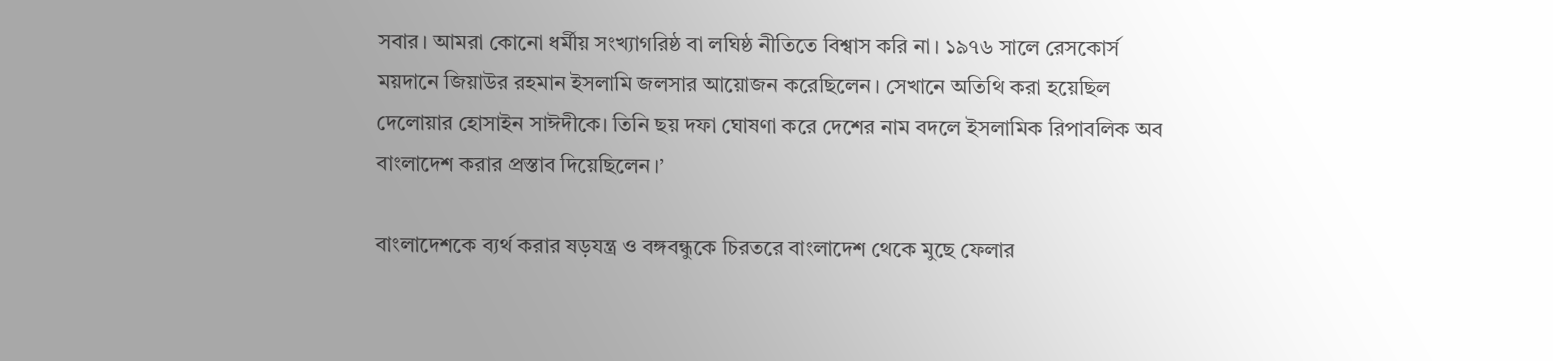সবার। আমরা কোনো ধর্মীয় সংখ্যাগরিষ্ঠ বা লঘিষ্ঠ নীতিতে বিশ্বাস করি না। ১৯৭৬ সালে রেসকোর্স ময়দানে জিয়াউর রহমান ইসলামি জলসার আয়োজন করেছিলেন। সেখানে অতিথি করা হয়েছিল দেলোয়ার হোসাইন সাঈদীকে। তিনি ছয় দফা ঘোষণা করে দেশের নাম বদলে ইসলামিক রিপাবলিক অব বাংলাদেশ করার প্রস্তাব দিয়েছিলেন।’

বাংলাদেশকে ব্যর্থ করার ষড়যন্ত্র ও বঙ্গবন্ধুকে চিরতরে বাংলাদেশ থেকে মুছে ফেলার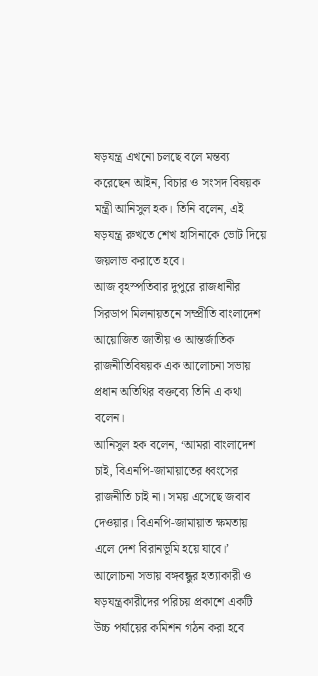ষড়যন্ত্র এখনো চলছে বলে মন্তব্য করেছেন আইন, বিচার ও সংসদ বিষয়ক মন্ত্রী আনিসুল হক। তিনি বলেন, এই ষড়যন্ত্র রুখতে শেখ হাসিনাকে ভোট দিয়ে জয়লাভ করাতে হবে।
আজ বৃহস্পতিবার দুপুরে রাজধানীর সিরডাপ মিলনায়তনে সম্প্রীতি বাংলাদেশ আয়োজিত জাতীয় ও আন্তর্জাতিক রাজনীতিবিষয়ক এক আলোচনা সভায় প্রধান অতিথির বক্তব্যে তিনি এ কথা বলেন।
আনিসুল হক বলেন, ‘আমরা বাংলাদেশ চাই, বিএনপি-জামায়াতের ধ্বংসের রাজনীতি চাই না। সময় এসেছে জবাব দেওয়ার। বিএনপি-জামায়াত ক্ষমতায় এলে দেশ বিরানভূমি হয়ে যাবে।’
আলোচনা সভায় বঙ্গবন্ধুর হত্যাকারী ও ষড়যন্ত্রকারীদের পরিচয় প্রকাশে একটি উচ্চ পর্যায়ের কমিশন গঠন করা হবে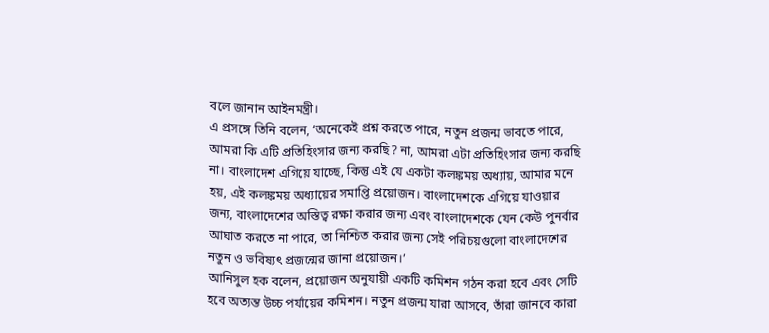বলে জানান আইনমন্ত্রী।
এ প্রসঙ্গে তিনি বলেন, ‘অনেকেই প্রশ্ন করতে পারে, নতুন প্রজন্ম ভাবতে পারে, আমরা কি এটি প্রতিহিংসার জন্য করছি? না, আমরা এটা প্রতিহিংসার জন্য করছি না। বাংলাদেশ এগিয়ে যাচ্ছে, কিন্তু এই যে একটা কলঙ্কময় অধ্যায়, আমার মনে হয়, এই কলঙ্কময় অধ্যায়ের সমাপ্তি প্রয়োজন। বাংলাদেশকে এগিয়ে যাওয়ার জন্য, বাংলাদেশের অস্তিত্ব রক্ষা করার জন্য এবং বাংলাদেশকে যেন কেউ পুনর্বার আঘাত করতে না পারে, তা নিশ্চিত করার জন্য সেই পরিচয়গুলো বাংলাদেশের নতুন ও ভবিষ্যৎ প্রজন্মের জানা প্রয়োজন।’
আনিসুল হক বলেন, প্রয়োজন অনুযায়ী একটি কমিশন গঠন করা হবে এবং সেটি হবে অত্যন্ত উচ্চ পর্যায়ের কমিশন। নতুন প্রজন্ম যারা আসবে, তাঁরা জানবে কারা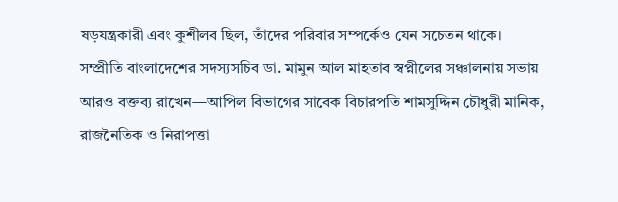ষড়যন্ত্রকারী এবং কুশীলব ছিল, তাঁদের পরিবার সম্পর্কেও যেন সচেতন থাকে।
সম্প্রীতি বাংলাদেশের সদস্যসচিব ডা. মামুন আল মাহতাব স্বপ্নীলের সঞ্চালনায় সভায় আরও বক্তব্য রাখেন—আপিল বিভাগের সাবেক বিচারপতি শামসুদ্দিন চৌধুরী মানিক, রাজনৈতিক ও নিরাপত্তা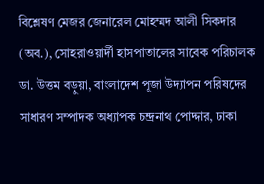বিশ্লেষণ মেজর জেনারেল মোহম্মদ আলী সিকদার (অব.), সোহরাওয়ার্দী হাসপাতালের সাবেক পরিচালক ডা. উত্তম বড়ুয়া, বাংলাদেশ পূজা উদ্যাপন পরিষদের সাধারণ সম্পাদক অধ্যাপক চন্দ্রনাথ পোদ্দার, ঢাকা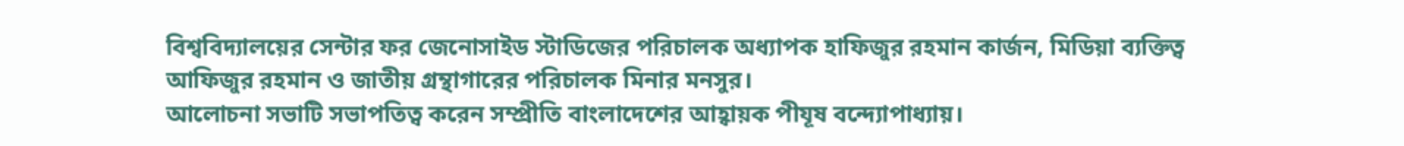বিশ্ববিদ্যালয়ের সেন্টার ফর জেনোসাইড স্টাডিজের পরিচালক অধ্যাপক হাফিজুর রহমান কার্জন, মিডিয়া ব্যক্তিত্ব আফিজুর রহমান ও জাতীয় গ্রন্থাগারের পরিচালক মিনার মনসুর।
আলোচনা সভাটি সভাপতিত্ব করেন সম্প্রীতি বাংলাদেশের আহ্বায়ক পীযূষ বন্দ্যোপাধ্যায়।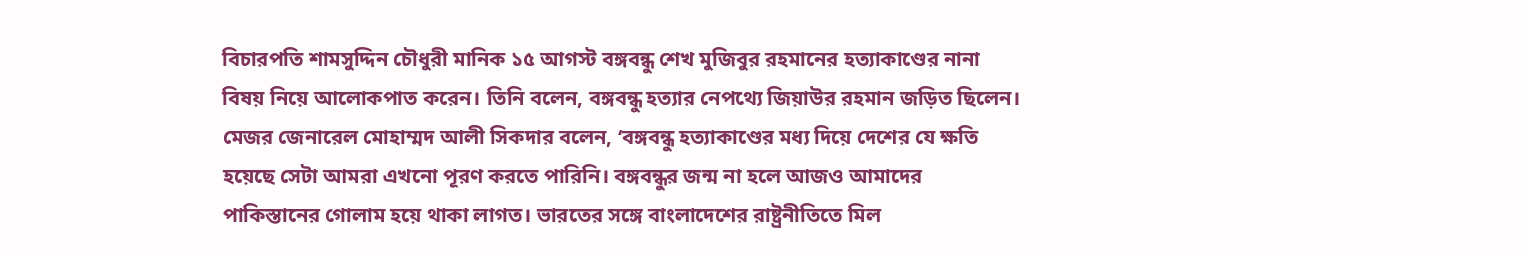বিচারপতি শামসুদ্দিন চৌধুরী মানিক ১৫ আগস্ট বঙ্গবন্ধু শেখ মুজিবুর রহমানের হত্যাকাণ্ডের নানা বিষয় নিয়ে আলোকপাত করেন। তিনি বলেন, বঙ্গবন্ধু হত্যার নেপথ্যে জিয়াউর রহমান জড়িত ছিলেন।
মেজর জেনারেল মোহাম্মদ আলী সিকদার বলেন, ‘বঙ্গবন্ধু হত্যাকাণ্ডের মধ্য দিয়ে দেশের যে ক্ষতি হয়েছে সেটা আমরা এখনো পূরণ করতে পারিনি। বঙ্গবন্ধুর জন্ম না হলে আজও আমাদের পাকিস্তানের গোলাম হয়ে থাকা লাগত। ভারতের সঙ্গে বাংলাদেশের রাষ্ট্রনীতিতে মিল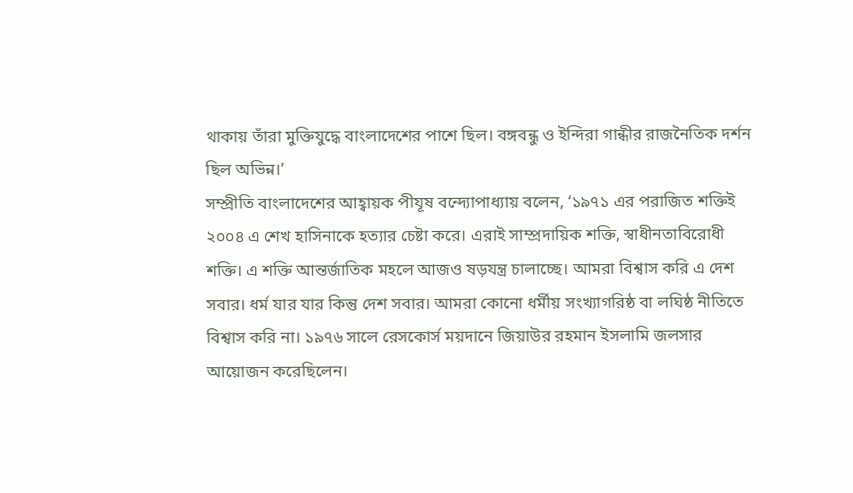থাকায় তাঁরা মুক্তিযুদ্ধে বাংলাদেশের পাশে ছিল। বঙ্গবন্ধু ও ইন্দিরা গান্ধীর রাজনৈতিক দর্শন ছিল অভিন্ন।’
সম্প্রীতি বাংলাদেশের আহ্বায়ক পীযূষ বন্দ্যোপাধ্যায় বলেন, ‘১৯৭১ এর পরাজিত শক্তিই ২০০৪ এ শেখ হাসিনাকে হত্যার চেষ্টা করে। এরাই সাম্প্রদায়িক শক্তি, স্বাধীনতাবিরোধী শক্তি। এ শক্তি আন্তর্জাতিক মহলে আজও ষড়যন্ত্র চালাচ্ছে। আমরা বিশ্বাস করি এ দেশ সবার। ধর্ম যার যার কিন্তু দেশ সবার। আমরা কোনো ধর্মীয় সংখ্যাগরিষ্ঠ বা লঘিষ্ঠ নীতিতে বিশ্বাস করি না। ১৯৭৬ সালে রেসকোর্স ময়দানে জিয়াউর রহমান ইসলামি জলসার আয়োজন করেছিলেন।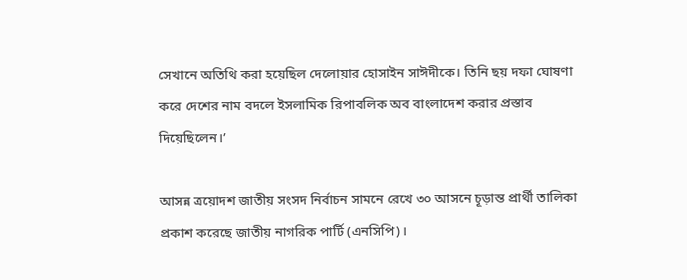সেখানে অতিথি করা হয়েছিল দেলোয়ার হোসাইন সাঈদীকে। তিনি ছয় দফা ঘোষণা করে দেশের নাম বদলে ইসলামিক রিপাবলিক অব বাংলাদেশ করার প্রস্তাব দিয়েছিলেন।’

আসন্ন ত্রয়োদশ জাতীয় সংসদ নির্বাচন সামনে রেখে ৩০ আসনে চূড়ান্ত প্রার্থী তালিকা প্রকাশ করেছে জাতীয় নাগরিক পার্টি (এনসিপি)।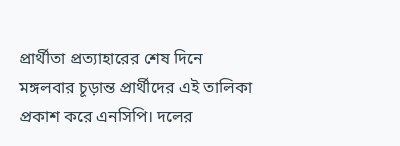প্রার্থীতা প্রত্যাহারের শেষ দিনে মঙ্গলবার চূড়ান্ত প্রার্থীদের এই তালিকা প্রকাশ করে এনসিপি। দলের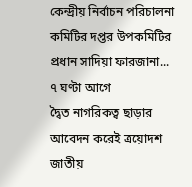কেন্দ্রীয় নির্বাচন পরিচালনা কমিটির দপ্তর উপকমিটির প্রধান সাদিয়া ফারজানা...
৭ ঘণ্টা আগে
দ্বৈত নাগরিকত্ব ছাড়ার আবেদন করেই ত্রয়োদশ জাতীয়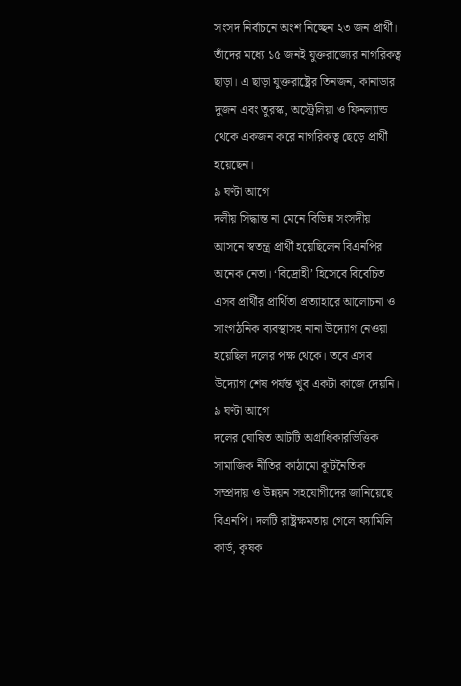সংসদ নির্বাচনে অংশ নিচ্ছেন ২৩ জন প্রার্থী। তাঁদের মধ্যে ১৫ জনই যুক্তরাজ্যের নাগরিকত্ব ছাড়া। এ ছাড়া যুক্তরাষ্ট্রের তিনজন, কানাডার দুজন এবং তুরস্ক, অস্ট্রেলিয়া ও ফিনল্যান্ড থেকে একজন করে নাগরিকত্ব ছেড়ে প্রার্থী হয়েছেন।
৯ ঘণ্টা আগে
দলীয় সিদ্ধান্ত না মেনে বিভিন্ন সংসদীয় আসনে স্বতন্ত্র প্রার্থী হয়েছিলেন বিএনপির অনেক নেতা। ‘বিদ্রোহী’ হিসেবে বিবেচিত এসব প্রার্থীর প্রার্থিতা প্রত্যাহারে আলোচনা ও সাংগঠনিক ব্যবস্থাসহ নানা উদ্যোগ নেওয়া হয়েছিল দলের পক্ষ থেকে। তবে এসব উদ্যোগ শেষ পর্যন্ত খুব একটা কাজে দেয়নি।
৯ ঘণ্টা আগে
দলের ঘোষিত আটটি অগ্রাধিকারভিত্তিক সামাজিক নীতির কাঠামো কূটনৈতিক সম্প্রদায় ও উন্নয়ন সহযোগীদের জানিয়েছে বিএনপি। দলটি রাষ্ট্রক্ষমতায় গেলে ফ্যামিলি কার্ড, কৃষক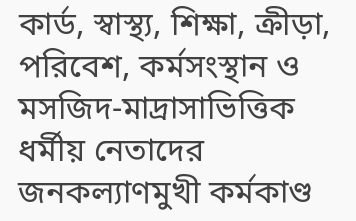কার্ড, স্বাস্থ্য, শিক্ষা, ক্রীড়া, পরিবেশ, কর্মসংস্থান ও মসজিদ-মাদ্রাসাভিত্তিক ধর্মীয় নেতাদের জনকল্যাণমুখী কর্মকাণ্ড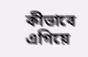কীভাবে এগিয়ে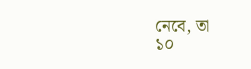নেবে, তা
১০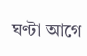ঘণ্টা আগে